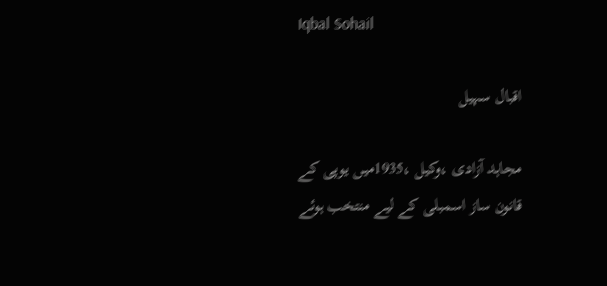Iqbal Sohail

اقبال سہیل

مجاہد آزادی ،وکیل ،1935میں یوپی کے قانون ساز اسمبلی کے لیے منتخب ہوئے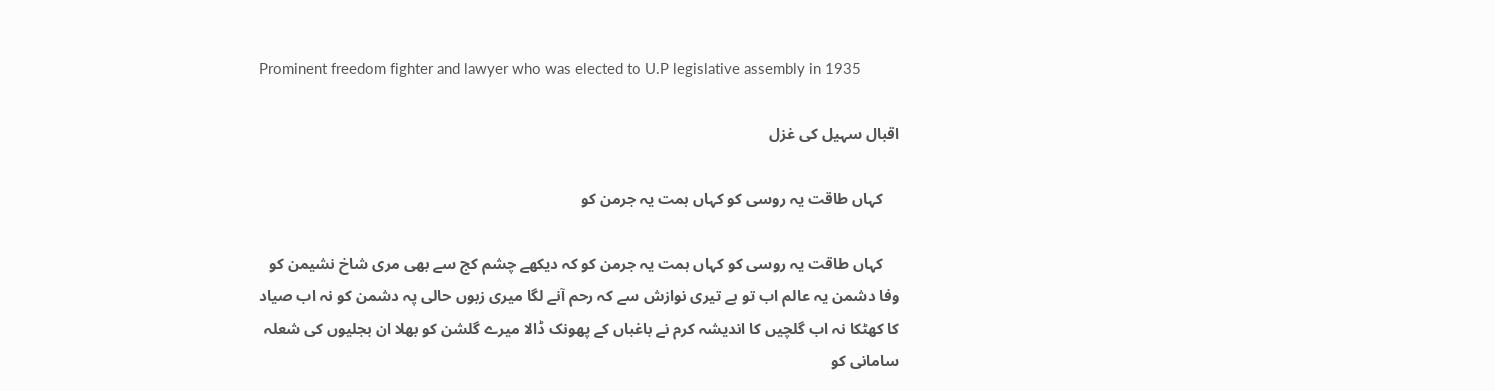Prominent freedom fighter and lawyer who was elected to U.P legislative assembly in 1935

اقبال سہیل کی غزل

    کہاں طاقت یہ روسی کو کہاں ہمت یہ جرمن کو

    کہاں طاقت یہ روسی کو کہاں ہمت یہ جرمن کو کہ دیکھے چشم کج سے بھی مری شاخ نشیمن کو وفا دشمن یہ عالم اب تو ہے تیری نوازش سے کہ رحم آنے لگا میری زبوں حالی پہ دشمن کو نہ اب صیاد کا کھٹکا نہ اب گلچیں کا اندیشہ کرم نے باغباں کے پھونک ڈالا میرے گلشن کو بھلا ان بجلیوں کی شعلہ سامانی کو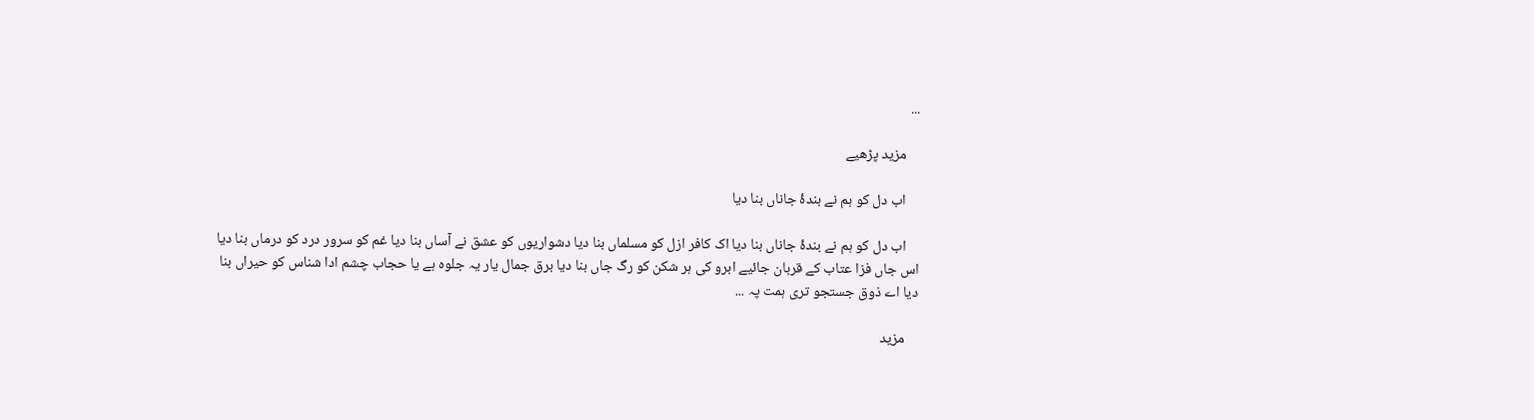...

    مزید پڑھیے

    اب دل کو ہم نے بندۂ جاناں بنا دیا

    اب دل کو ہم نے بندۂ جاناں بنا دیا اک کافر ازل کو مسلماں بنا دیا دشواریوں کو عشق نے آساں بنا دیا غم کو سرور درد کو درماں بنا دیا اس جاں فزا عتاب کے قربان جائیے ابرو کی ہر شکن کو رگ جاں بنا دیا برق جمال یار یہ جلوہ ہے یا حجاب چشم ادا شناس کو حیراں بنا دیا اے ذوق جستجو تری ہمت پہ ...

    مزید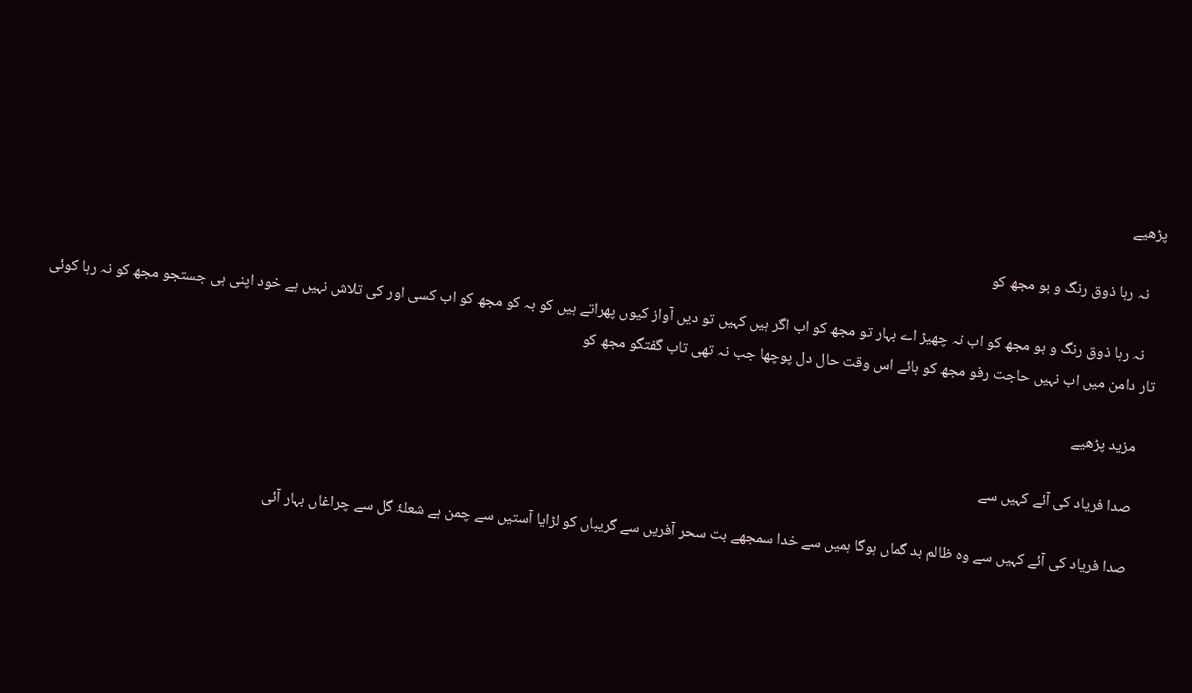پڑھیے

    نہ رہا ذوق رنگ و بو مجھ کو

    نہ رہا ذوق رنگ و بو مجھ کو اب نہ چھیڑ اے بہار تو مجھ کو اب اگر ہیں کہیں تو دیں آواز کیوں پھراتے ہیں کو بہ کو مجھ کو اب کسی اور کی تلاش نہیں ہے خود اپنی ہی جستجو مجھ کو نہ رہا کوئی تار دامن میں اب نہیں حاجت رفو مجھ کو ہائے اس وقت حال دل پوچھا جب نہ تھی تاب گفتگو مجھ کو

    مزید پڑھیے

    صدا فریاد کی آئے کہیں سے

    صدا فریاد کی آئے کہیں سے وہ ظالم بد گماں ہوگا ہمیں سے خدا سمجھے بت سحر آفریں سے گریباں کو لڑایا آستیں سے چمن ہے شعلۂ گل سے چراغاں بہار آئی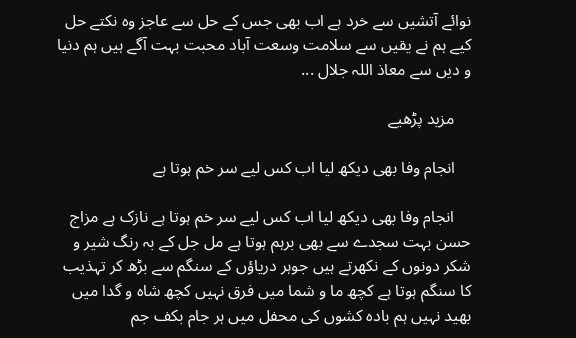نوائے آتشیں سے خرد ہے اب بھی جس کے حل سے عاجز وہ نکتے حل کیے ہم نے یقیں سے سلامت وسعت آباد محبت بہت آگے ہیں ہم دنیا و دیں سے معاذ اللہ جلال ...

    مزید پڑھیے

    انجام وفا بھی دیکھ لیا اب کس لیے سر خم ہوتا ہے

    انجام وفا بھی دیکھ لیا اب کس لیے سر خم ہوتا ہے نازک ہے مزاج حسن بہت سجدے سے بھی برہم ہوتا ہے مل جل کے بہ رنگ شیر و شکر دونوں کے نکھرتے ہیں جوہر دریاؤں کے سنگم سے بڑھ کر تہذیب کا سنگم ہوتا ہے کچھ ما و شما میں فرق نہیں کچھ شاہ و گدا میں بھید نہیں ہم بادہ کشوں کی محفل میں ہر جام بکف جم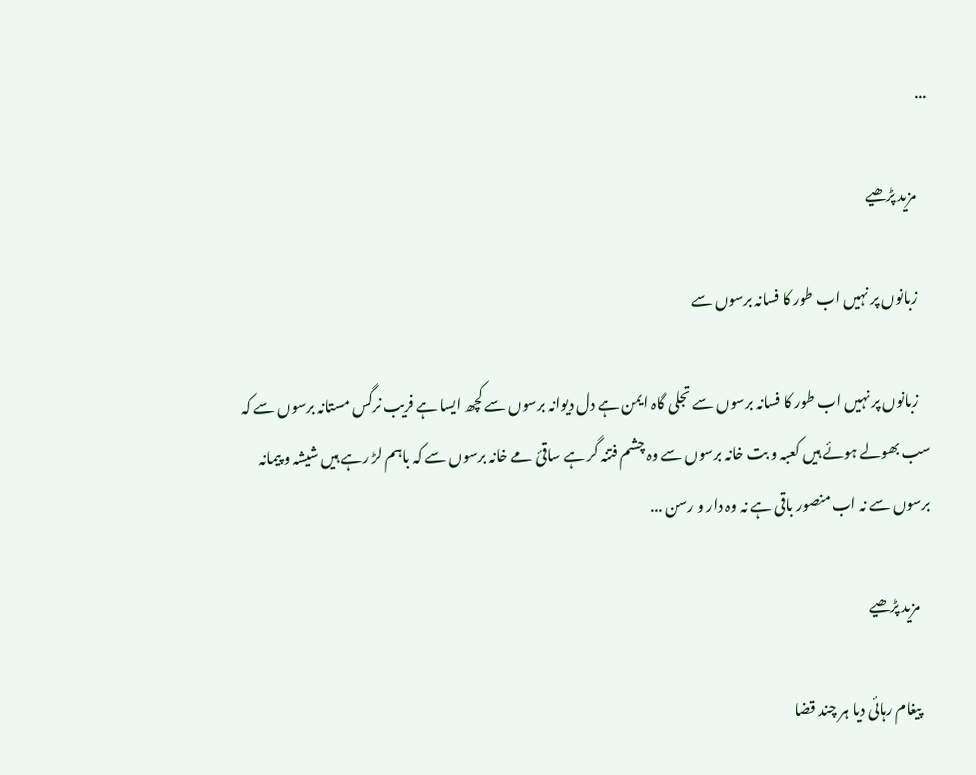...

    مزید پڑھیے

    زبانوں پر نہیں اب طور کا فسانہ برسوں سے

    زبانوں پر نہیں اب طور کا فسانہ برسوں سے تجلی گاہ ایمن ہے دل دیوانہ برسوں سے کچھ ایسا ہے فریب نرگس مستانہ برسوں سے کہ سب بھولے ہوئے ہیں کعبہ و بت خانہ برسوں سے وہ چشم فتنہ گر ہے ساقئ مے خانہ برسوں سے کہ باہم لڑ رہے ہیں شیشہ و پیمانہ برسوں سے نہ اب منصور باقی ہے نہ وہ دار و رسن ...

    مزید پڑھیے

    پیغام رہائی دیا ہر چند قضا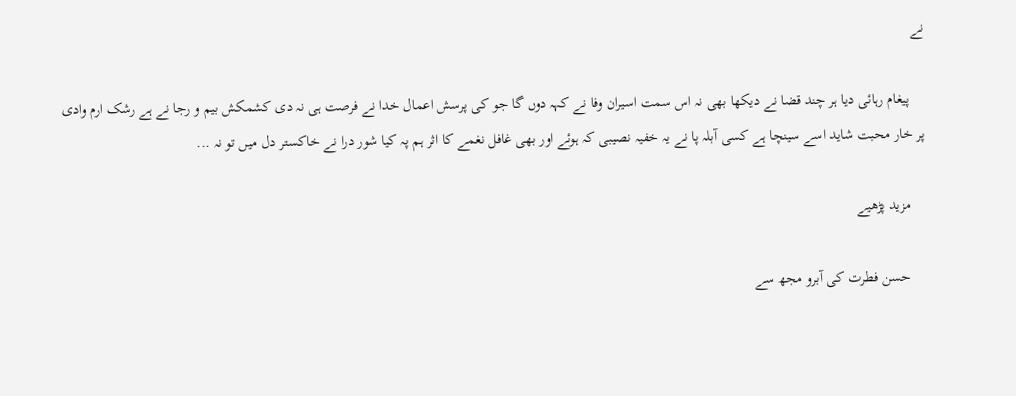نے

    پیغام رہائی دیا ہر چند قضا نے دیکھا بھی نہ اس سمت اسیران وفا نے کہہ دوں گا جو کی پرسش اعمال خدا نے فرصت ہی نہ دی کشمکش بیم و رجا نے ہے رشک ارم وادی پر خار محبت شاید اسے سینچا ہے کسی آبلہ پا نے یہ خفیہ نصیبی کہ ہوئے اور بھی غافل نغمے کا اثر ہم پہ کیا شور درا نے خاکستر دل میں تو نہ ...

    مزید پڑھیے

    حسن فطرت کی آبرو مجھ سے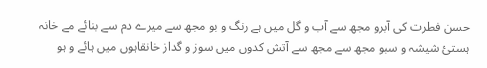حسن فطرت کی آبرو مجھ سے آب و گل میں ہے رنگ و بو مجھ سے میرے دم سے بنائے مے خانہ ہستئ شیشہ و سبو مجھ سے مجھ سے آتش کدوں میں سوز و گداز خانقاہوں میں ہائے و ہو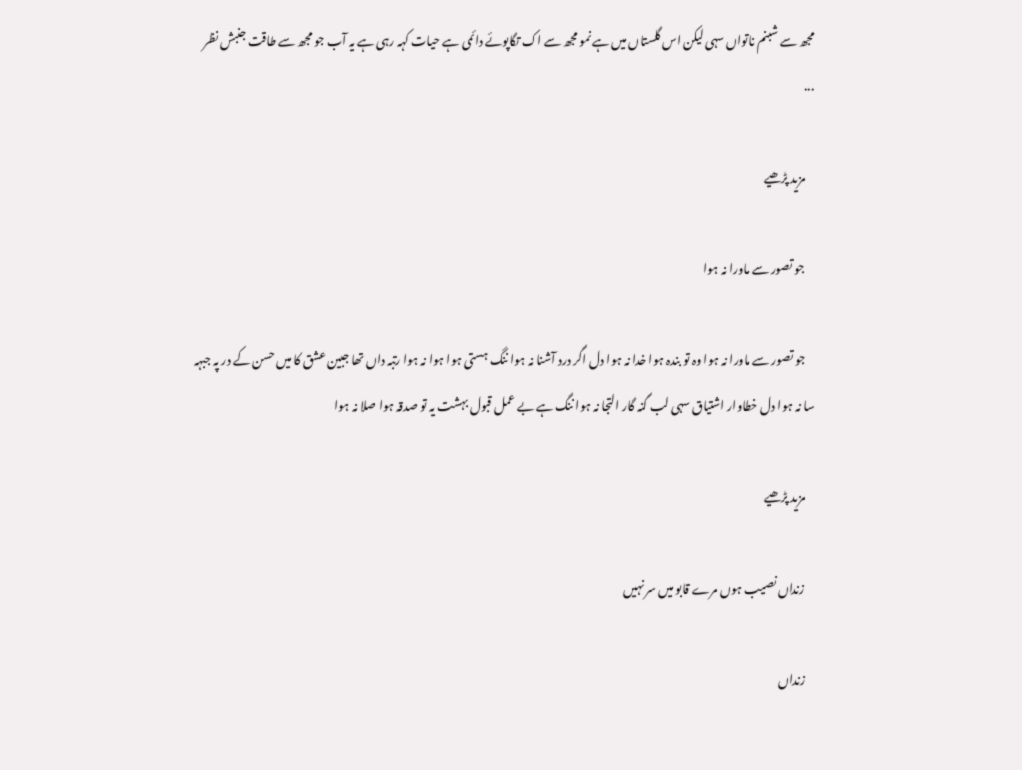مجھ سے شبنم ناتواں سہی لیکن اس گلستاں میں ہے نمو مجھ سے اک تگاپوئے دائمی ہے حیات کہہ رہی ہے یہ آب جو مجھ سے طاقت جنبش نظر ...

    مزید پڑھیے

    جو تصور سے ماورا نہ ہوا

    جو تصور سے ماورا نہ ہوا وہ تو بندہ ہوا خدا نہ ہوا دل اگر درد آشنا نہ ہوا ننگ ہستی ہوا ہوا نہ ہوا رتبہ داں تھا جبین عشق کا میں حسن کے در پہ جبہہ سا نہ ہوا دل خطاوار اشتیاق سہی لب گنہ گار التجا نہ ہوا ننگ ہے بے عمل قبول بہشت یہ تو صدقہ ہوا صلا نہ ہوا

    مزید پڑھیے

    زنداں نصیب ہوں مرے قابو میں سر نہیں

    زنداں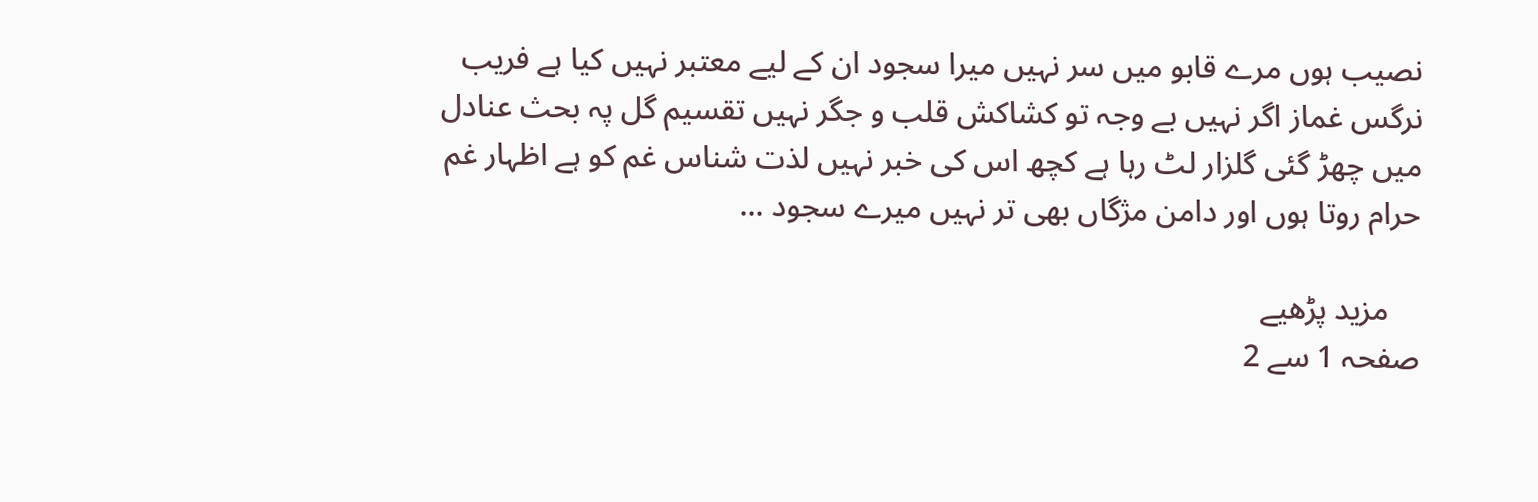نصیب ہوں مرے قابو میں سر نہیں میرا سجود ان کے لیے معتبر نہیں کیا ہے فریب نرگس غماز اگر نہیں بے وجہ تو کشاکش قلب و جگر نہیں تقسیم گل پہ بحث عنادل میں چھڑ گئی گلزار لٹ رہا ہے کچھ اس کی خبر نہیں لذت شناس غم کو ہے اظہار غم حرام روتا ہوں اور دامن مژگاں بھی تر نہیں میرے سجود ...

    مزید پڑھیے
صفحہ 1 سے 2